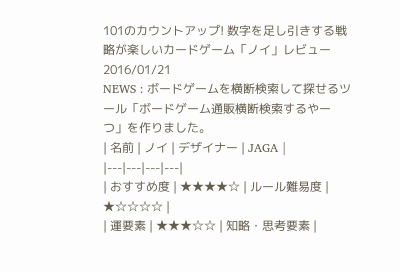101のカウントアップ! 数字を足し引きする戦略が楽しいカードゲーム「ノイ」レビュー
2016/01/21
NEWS : ボードゲームを横断検索して探せるツール「ボードゲーム通販横断検索するやーつ」を作りました。
| 名前 | ノイ | デザイナー | JAGA |
|---|---|---|---|
| おすすめ度 | ★★★★☆ | ルール難易度 | ★☆☆☆☆ |
| 運要素 | ★★★☆☆ | 知略・思考要素 |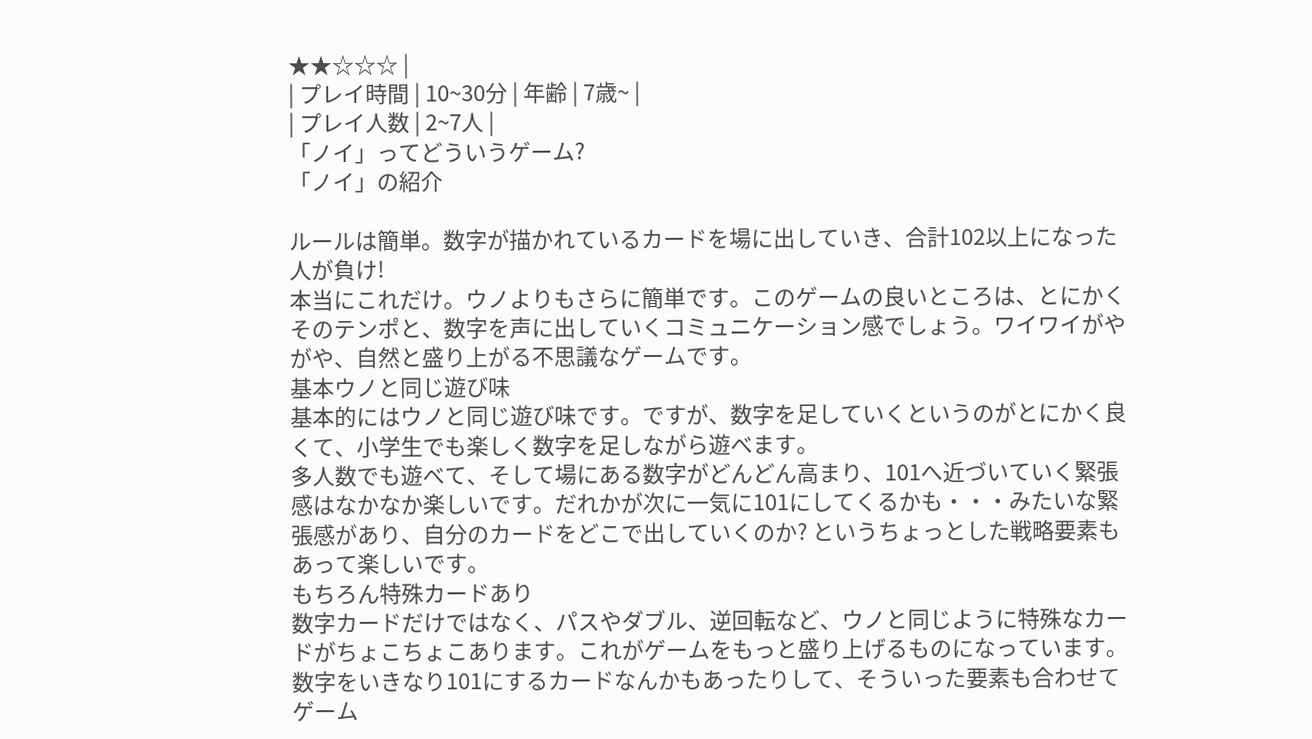★★☆☆☆ |
| プレイ時間 | 10~30分 | 年齢 | 7歳~ |
| プレイ人数 | 2~7人 |
「ノイ」ってどういうゲーム?
「ノイ」の紹介

ルールは簡単。数字が描かれているカードを場に出していき、合計102以上になった人が負け!
本当にこれだけ。ウノよりもさらに簡単です。このゲームの良いところは、とにかくそのテンポと、数字を声に出していくコミュニケーション感でしょう。ワイワイがやがや、自然と盛り上がる不思議なゲームです。
基本ウノと同じ遊び味
基本的にはウノと同じ遊び味です。ですが、数字を足していくというのがとにかく良くて、小学生でも楽しく数字を足しながら遊べます。
多人数でも遊べて、そして場にある数字がどんどん高まり、101へ近づいていく緊張感はなかなか楽しいです。だれかが次に一気に101にしてくるかも・・・みたいな緊張感があり、自分のカードをどこで出していくのか? というちょっとした戦略要素もあって楽しいです。
もちろん特殊カードあり
数字カードだけではなく、パスやダブル、逆回転など、ウノと同じように特殊なカードがちょこちょこあります。これがゲームをもっと盛り上げるものになっています。数字をいきなり101にするカードなんかもあったりして、そういった要素も合わせてゲーム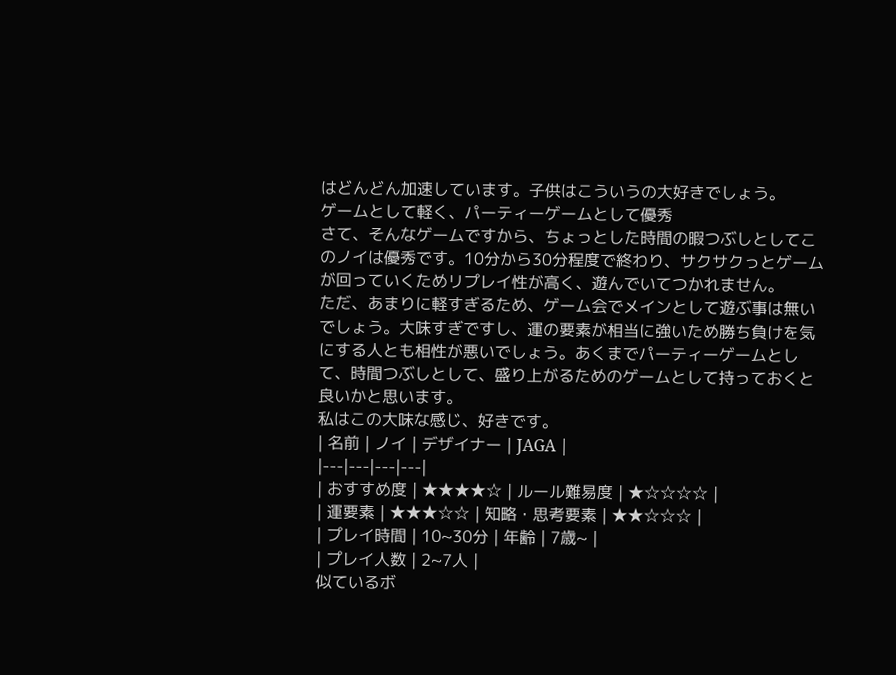はどんどん加速しています。子供はこういうの大好きでしょう。
ゲームとして軽く、パーティーゲームとして優秀
さて、そんなゲームですから、ちょっとした時間の暇つぶしとしてこのノイは優秀です。10分から30分程度で終わり、サクサクっとゲームが回っていくためリプレイ性が高く、遊んでいてつかれません。
ただ、あまりに軽すぎるため、ゲーム会でメインとして遊ぶ事は無いでしょう。大味すぎですし、運の要素が相当に強いため勝ち負けを気にする人とも相性が悪いでしょう。あくまでパーティーゲームとして、時間つぶしとして、盛り上がるためのゲームとして持っておくと良いかと思います。
私はこの大味な感じ、好きです。
| 名前 | ノイ | デザイナー | JAGA |
|---|---|---|---|
| おすすめ度 | ★★★★☆ | ルール難易度 | ★☆☆☆☆ |
| 運要素 | ★★★☆☆ | 知略・思考要素 | ★★☆☆☆ |
| プレイ時間 | 10~30分 | 年齢 | 7歳~ |
| プレイ人数 | 2~7人 |
似ているボ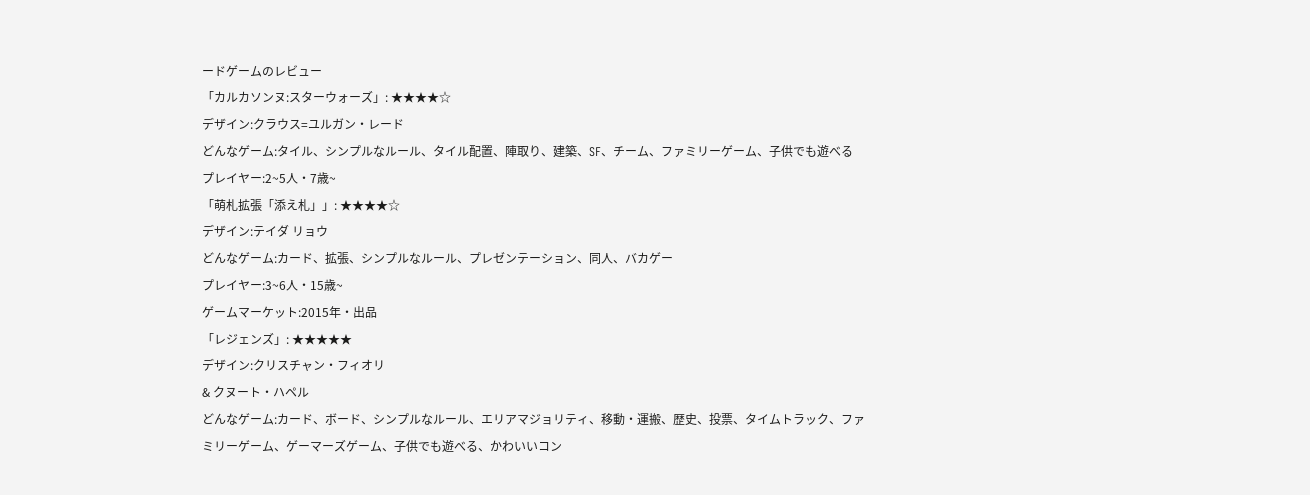ードゲームのレビュー
「カルカソンヌ:スターウォーズ」: ★★★★☆
デザイン:クラウス=ユルガン・レード
どんなゲーム:タイル、シンプルなルール、タイル配置、陣取り、建築、SF、チーム、ファミリーゲーム、子供でも遊べる
プレイヤー:2~5人・7歳~
「萌札拡張「添え札」」: ★★★★☆
デザイン:テイダ リョウ
どんなゲーム:カード、拡張、シンプルなルール、プレゼンテーション、同人、バカゲー
プレイヤー:3~6人・15歳~
ゲームマーケット:2015年・出品
「レジェンズ」: ★★★★★
デザイン:クリスチャン・フィオリ
& クヌート・ハペル
どんなゲーム:カード、ボード、シンプルなルール、エリアマジョリティ、移動・運搬、歴史、投票、タイムトラック、ファミリーゲーム、ゲーマーズゲーム、子供でも遊べる、かわいいコン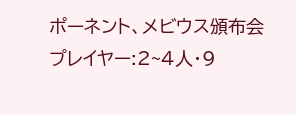ポーネント、メビウス頒布会
プレイヤー:2~4人・9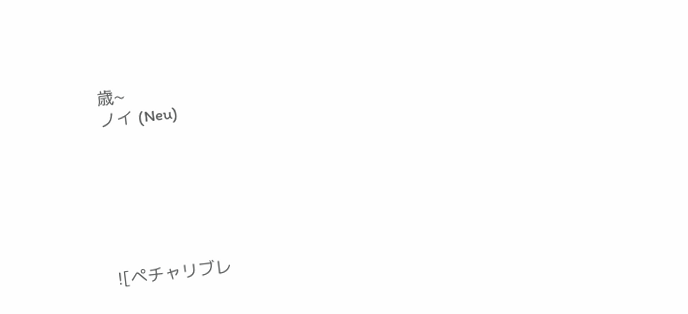歳~
ノイ (Neu)






![ペチャリブレ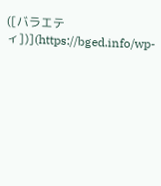([バラエティ])](https://bged.info/wp-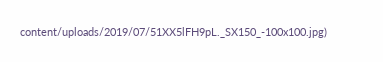content/uploads/2019/07/51XX5lFH9pL._SX150_-100x100.jpg)